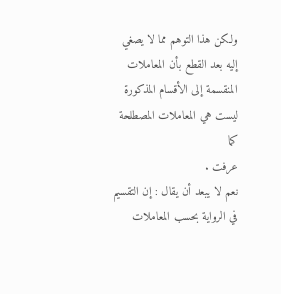ولكن هذا التوهم مما لا يصغي إليه بعد القطع بأن المعاملات
المنقسمة إلى الأقسام المذكورة ليست هي المعاملات المصطلحة كما
عرفت .
نعم لا يبعد أن يقال : إن التقسيم في الرواية بحسب المعاملات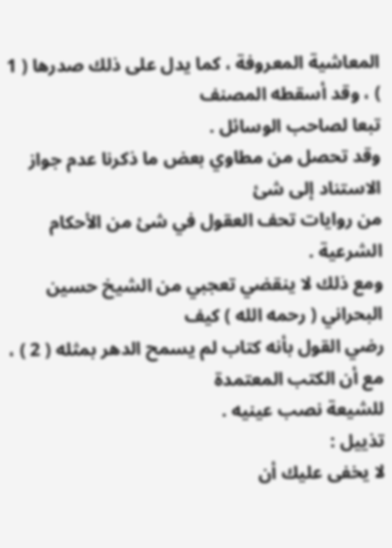المعاشية المعروفة ، كما يدل على ذلك صدرها ( 1 ) ، وقد أسقطه المصنف
تبعا لصاحب الوسائل .
وقد تحصل من مطاوي بعض ما ذكرنا عدم جواز الاستناد إلى شئ
من روايات تحف العقول في شئ من الأحكام الشرعية .
ومع ذلك لا ينقضي تعجبي من الشيخ حسين البحراني ( رحمه الله ) كيف
رضي القول بأنه كتاب لم يسمح الدهر بمثله ( 2 ) ، مع أن الكتب المعتمدة
للشيعة نصب عينيه .
تذييل :
لا يخفى عليك أن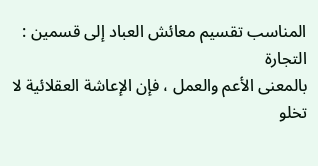المناسب تقسيم معائش العباد إلى قسمين : التجارة
بالمعنى الأعم والعمل ، فإن الإعاشة العقلائية لا تخلو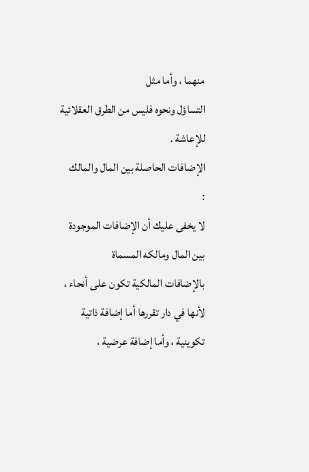منهما ، وأما مثل
التساؤل ونحوه فليس من الطرق العقلائية للإعاشة .
الإضافات الحاصلة بين المال والمالك
:
لا يخفى عليك أن الإضافات الموجودة بين المال ومالكه المسماة
بالإضافات المالكية تكون على أنحاء ، لأنها في دار تقررها أما إضافة ذاتية
تكوينية ، وأما إضافة عرضية ،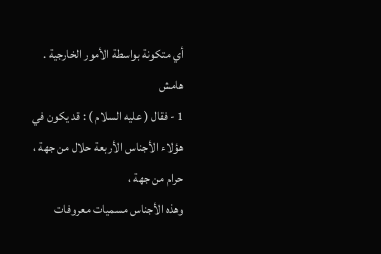أي متكونة بواسطة الأمور الخارجية .
هامش
1 - فقال ( عليه السلام ) : قد يكون في هؤلاء الأجناس الأربعة حلال من جهة ، حرام من جهة ،
وهذه الأجناس مسميات معروفات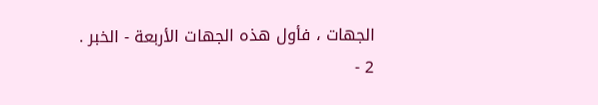الجهات ، فأول هذه الجهات الأربعة - الخبر .
2 -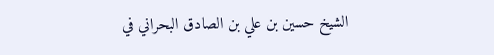الشيخ حسين بن علي بن الصادق البحراني في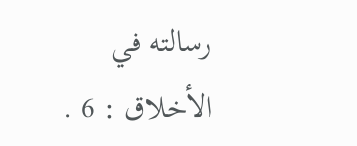رسالته في الأخلاق : 6 .